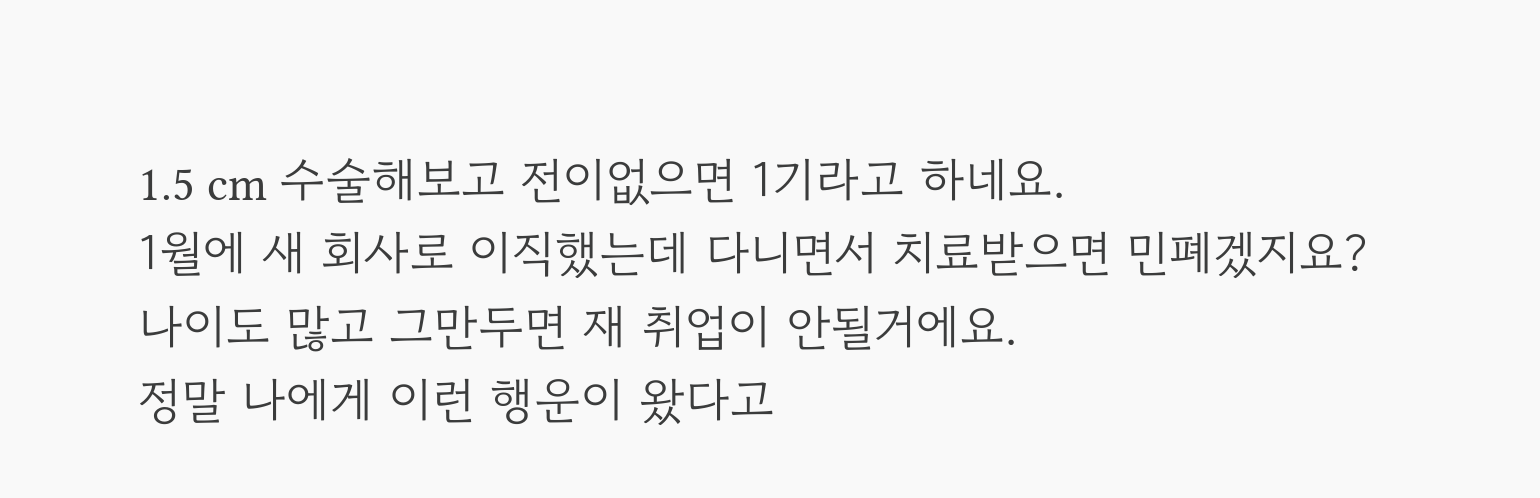1.5 cm 수술해보고 전이없으면 1기라고 하네요.
1월에 새 회사로 이직했는데 다니면서 치료받으면 민폐겠지요?
나이도 많고 그만두면 재 취업이 안될거에요.
정말 나에게 이런 행운이 왔다고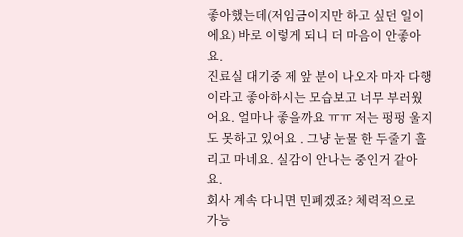좋아했는데(저임금이지만 하고 싶던 일이에요) 바로 이렇게 되니 더 마음이 안좋아요.
진료실 대기중 제 앞 분이 나오자 마자 다행이라고 좋아하시는 모습보고 너무 부러웠어요. 얼마나 좋을까요 ㅠㅠ 저는 펑펑 울지도 못하고 있어요 . 그냥 눈물 한 두줄기 흘리고 마네요. 실감이 안나는 중인거 같아요.
회사 계속 다니면 민폐겠죠? 체력적으로
가능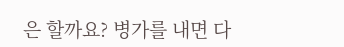은 할까요? 병가를 내면 다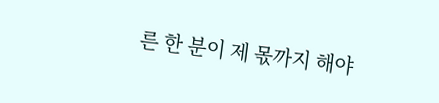른 한 분이 제 몫까지 해야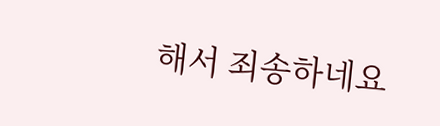해서 죄송하네요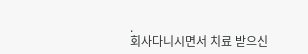.
회사다니시면서 치료 받으신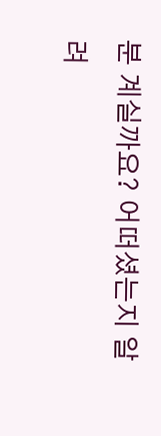분 계실까요? 어떠셨는지 알려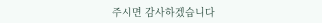주시면 감사하겠습니다